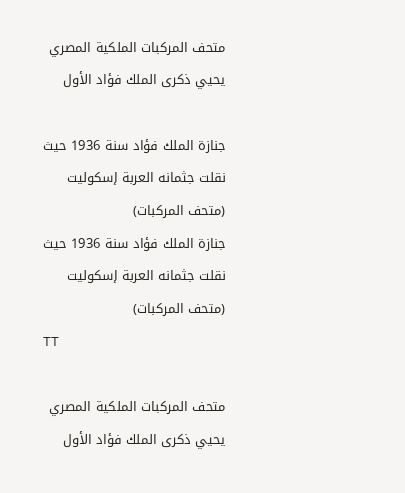متحف المركبات الملكية المصري يحيي ذكرى الملك فؤاد الأول

جنازة الملك فؤاد سنة 1936 حيث نقلت جثمانه العربة إسكوليت (متحف المركبات)
جنازة الملك فؤاد سنة 1936 حيث نقلت جثمانه العربة إسكوليت (متحف المركبات)
TT

متحف المركبات الملكية المصري يحيي ذكرى الملك فؤاد الأول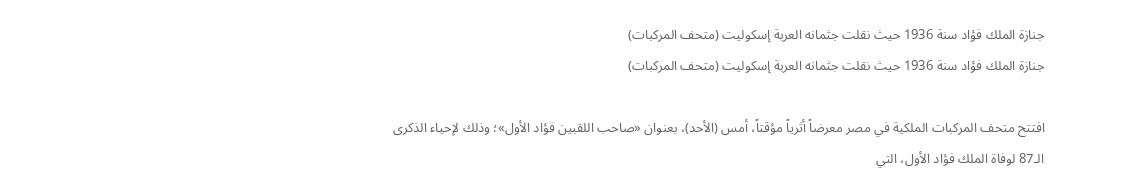جنازة الملك فؤاد سنة 1936 حيث نقلت جثمانه العربة إسكوليت (متحف المركبات)
جنازة الملك فؤاد سنة 1936 حيث نقلت جثمانه العربة إسكوليت (متحف المركبات)

افتتح متحف المركبات الملكية في مصر معرضاً أثرياً مؤقتاً، أمس (الأحد)، بعنوان «صاحب اللقبين فؤاد الأول»؛ وذلك لإحياء الذكرى الـ87 لوفاة الملك فؤاد الأول، التي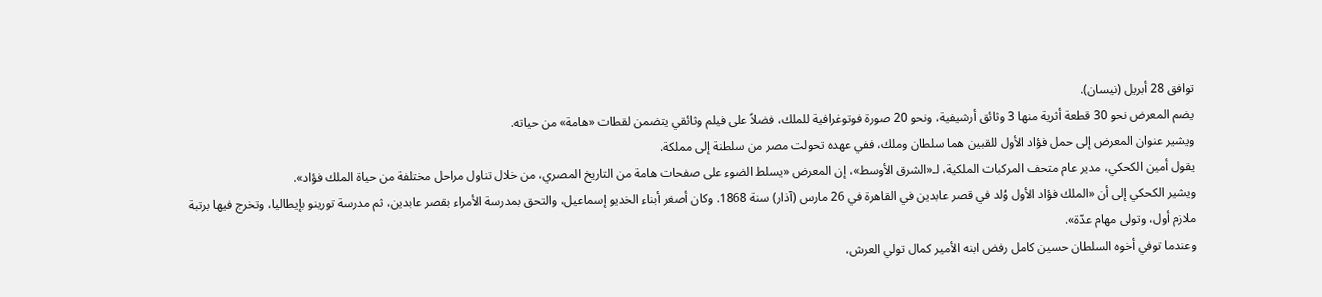توافق 28 أبريل (نيسان).
يضم المعرض نحو 30 قطعة أثرية منها 3 وثائق أرشيفية، ونحو 20 صورة فوتوغرافية للملك، فضلاً على فيلم وثائقي يتضمن لقطات «هامة» من حياته.
ويشير عنوان المعرض إلى حمل فؤاد الأول للقبين هما سلطان وملك، ففي عهده تحولت مصر من سلطنة إلى مملكة.
يقول أمين الكحكي، مدير عام متحف المركبات الملكية، لـ«الشرق الأوسط»، إن المعرض «يسلط الضوء على صفحات هامة من التاريخ المصري، من خلال تناول مراحل مختلفة من حياة الملك فؤاد».
ويشير الكحكي إلى أن «الملك فؤاد الأول وُلد في قصر عابدين في القاهرة في 26 مارس (آذار) سنة 1868. وكان أصغر أبناء الخديو إسماعيل، والتحق بمدرسة الأمراء بقصر عابدين، ثم مدرسة تورينو بإيطاليا، وتخرج فيها برتبة ملازم أول، وتولى مهام عدّة».
وعندما توفي أخوه السلطان حسين كامل رفض ابنه الأمير كمال تولي العرش،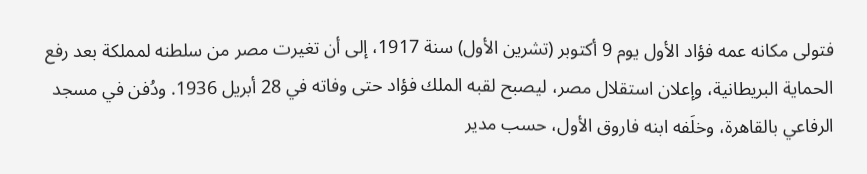فتولى مكانه عمه فؤاد الأول يوم 9 أكتوبر (تشرين الأول) سنة 1917، إلى أن تغيرت مصر من سلطنه لمملكة بعد رفع الحماية البريطانية، وإعلان استقلال مصر، ليصبح لقبه الملك فؤاد حتى وفاته في 28 أبريل 1936. ودُفن في مسجد الرفاعي بالقاهرة، وخلَفه ابنه فاروق الأول، حسب مدير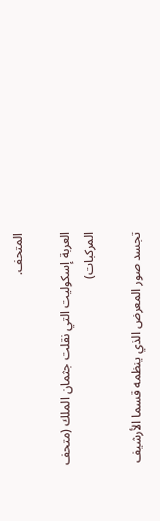المتحف.

العربة إسكوليت التي نقلت جثمان الملك (متحف المركبات)

تجسد صور المعرض الذي ينظمه قسما الأرشيف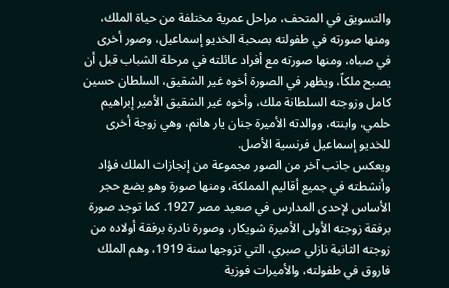والتسويق في المتحف، مراحل عمرية مختلفة من حياة الملك، ومنها صورته في طفولته بصحبة الخديو إسماعيل، وصور أخرى في صباه، ومنها صورته مع أفراد عائلته في مرحلة الشباب قبل أن يصبح ملكاً، ويظهر في الصورة أخوه غير الشقيق، السلطان حسين كامل وزوجته السلطانة ملك، وأخوه غير الشقيق الأمير إبراهيم حلمي، وابنته، ووالدته الأميرة جنان يار هانم، وهي زوجة أخرى للخديو إسماعيل فرنسية الأصل.
ويعكس جانب آخر من الصور مجموعة من إنجازات الملك فؤاد وأنشطته في جميع أقاليم المملكة، ومنها صورة وهو يضع حجر الأساس لإحدى المدارس في صعيد مصر 1927. كما توجد صورة برفقة زوجته الأولى الأميرة شويكار، وصورة نادرة برفقة أولاده من زوجته الثانية نازلي صبري، التي تزوجها سنة 1919، وهم الملك فاروق في طفولته، والأميرات فوزية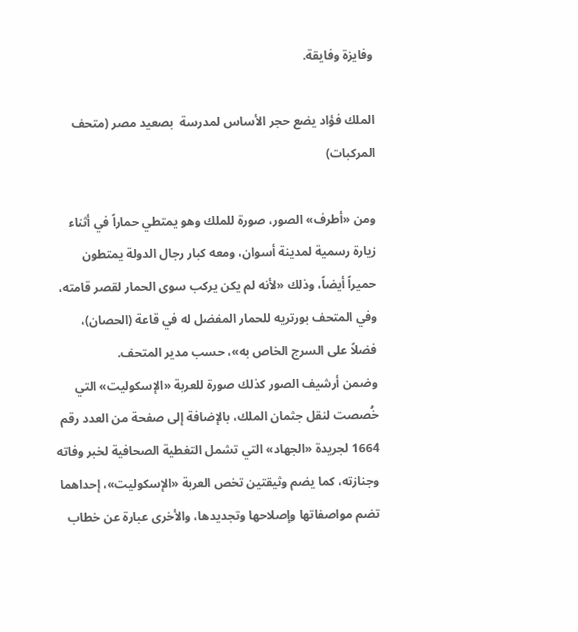وفايزة وفايقة.

الملك فؤاد يضع حجر الأساس لمدرسة  بصعيد مصر (متحف المركبات)

ومن «أطرف» الصور، صورة للملك وهو يمتطي حماراً في أثناء زيارة رسمية لمدينة أسوان، ومعه كبار رجال الدولة يمتطون حميراً أيضاً، وذلك «لأنه لم يكن يركب سوى الحمار لقصر قامته، وفي المتحف بورتريه للحمار المفضل له في قاعة (الحصان)، فضلاً على السرج الخاص به»، حسب مدير المتحف.
وضمن أرشيف الصور كذلك صورة للعربة «الإسكوليت» التي خُصصت لنقل جثمان الملك، بالإضافة إلى صفحة من العدد رقم 1664 لجريدة «الجهاد» التي تشمل التغطية الصحافية لخبر وفاته وجنازته، كما يضم وثيقتين تخص العربة «الإسكوليت»، إحداهما تضم مواصفاتها وإصلاحها وتجديدها، والأخرى عبارة عن خطاب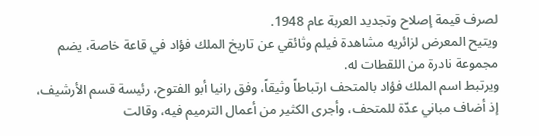لصرف قيمة إصلاح وتجديد العربة عام 1948.
ويتيح المعرض لزائريه مشاهدة فيلم وثائقي عن تاريخ الملك فؤاد في قاعة خاصة، يضم مجموعة نادرة من اللقطات له.
ويرتبط اسم الملك فؤاد بالمتحف ارتباطاً وثيقاً، وفق رانيا أبو الفتوح، رئيسة قسم الأرشيف، إذ أضاف مباني عدّة للمتحف، وأجرى الكثير من أعمال الترميم فيه، وقالت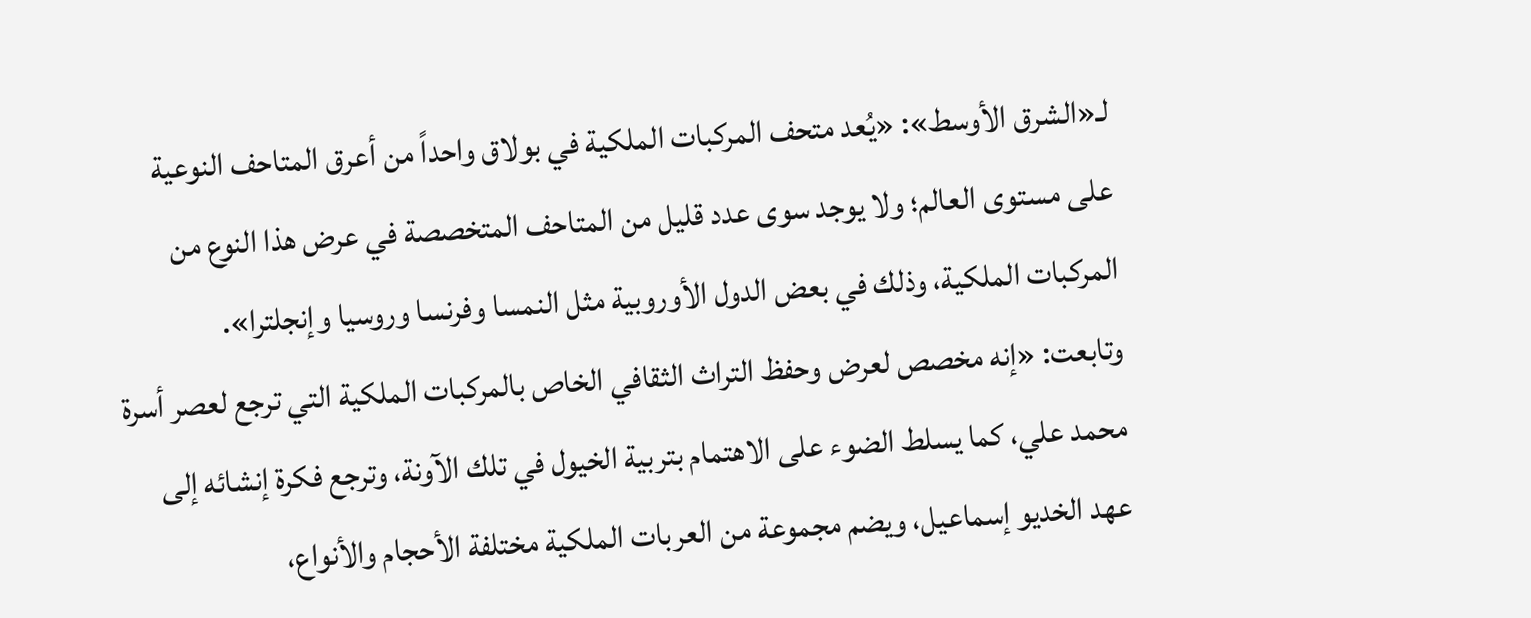لـ«الشرق الأوسط»: «يُعد متحف المركبات الملكية في بولاق واحداً من أعرق المتاحف النوعية على مستوى العالم؛ ولا يوجد سوى عدد قليل من المتاحف المتخصصة في عرض هذا النوع من المركبات الملكية، وذلك في بعض الدول الأوروبية مثل النمسا وفرنسا وروسيا وإنجلترا».
وتابعت: «إنه مخصص لعرض وحفظ التراث الثقافي الخاص بالمركبات الملكية التي ترجع لعصر أسرة محمد علي، كما يسلط الضوء على الاهتمام بتربية الخيول في تلك الآونة، وترجع فكرة إنشائه إلى عهد الخديو إسماعيل، ويضم مجموعة من العربات الملكية مختلفة الأحجام والأنواع،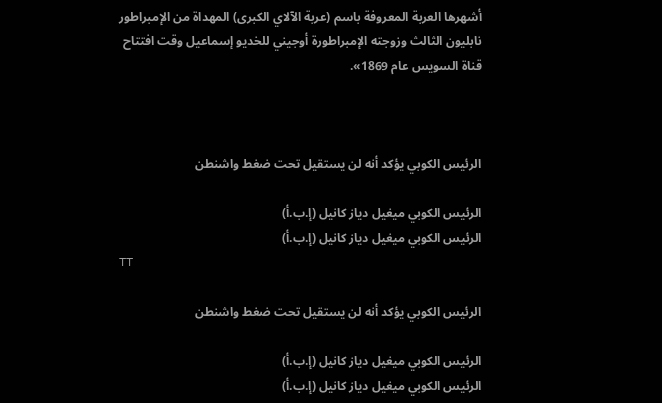أشهرها العربة المعروفة باسم (عربة الآلاي الكبرى) المهداة من الإمبراطور نابليون الثالث وزوجته الإمبراطورة أوجيني للخديو إسماعيل وقت افتتاح قناة السويس عام 1869».



الرئيس الكوبي يؤكد أنه لن يستقيل تحت ضغط واشنطن

الرئيس الكوبي ميغيل دياز كانيل (إ.ب.أ)
الرئيس الكوبي ميغيل دياز كانيل (إ.ب.أ)
TT

الرئيس الكوبي يؤكد أنه لن يستقيل تحت ضغط واشنطن

الرئيس الكوبي ميغيل دياز كانيل (إ.ب.أ)
الرئيس الكوبي ميغيل دياز كانيل (إ.ب.أ)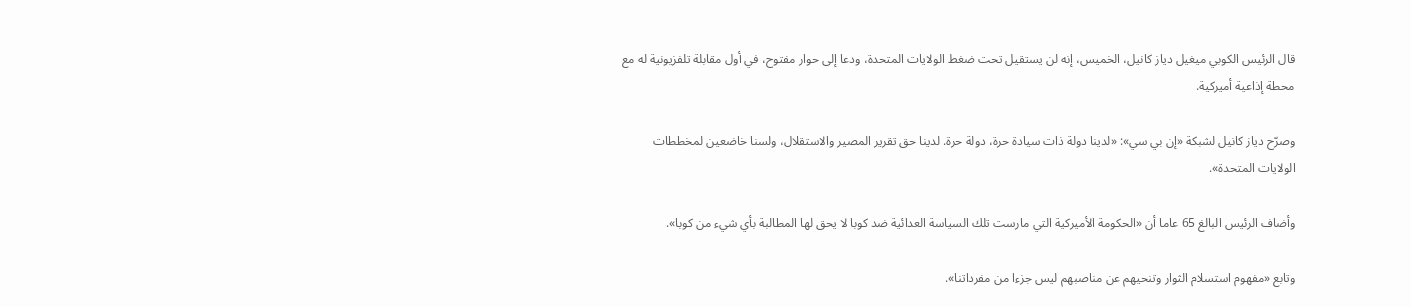قال الرئيس الكوبي ميغيل دياز كانيل، الخميس، إنه لن يستقيل تحت ضغط الولايات المتحدة، ودعا إلى حوار مفتوح، في أول مقابلة تلفزيونية له مع محطة إذاعية أميركية.

وصرّح دياز كانيل لشبكة «إن بي سي»: «لدينا دولة ذات سيادة حرة، دولة حرة. لدينا حق تقرير المصير والاستقلال، ولسنا خاضعين لمخططات الولايات المتحدة».

وأضاف الرئيس البالغ 65 عاما أن «الحكومة الأميركية التي مارست تلك السياسة العدائية ضد كوبا لا يحق لها المطالبة بأي شيء من كوبا».

وتابع «مفهوم استسلام الثوار وتنحيهم عن مناصبهم ليس جزءا من مفرداتنا».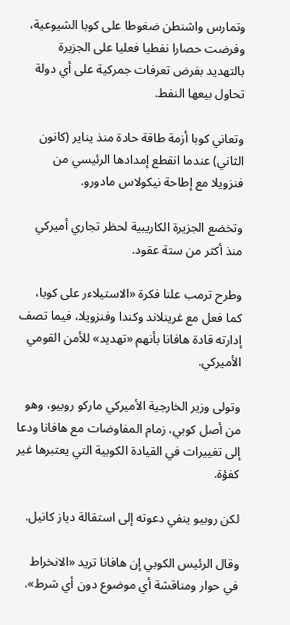وتمارس واشنطن ضغوطا على كوبا الشيوعية، وفرضت حصارا نفطيا فعليا على الجزيرة بالتهديد بفرض تعرفات جمركية على أي دولة تحاول بيعها النفط.

وتعاني كوبا أزمة طاقة حادة منذ يناير (كانون الثاني) عندما انقطع إمدادها الرئيسي من فنزويلا مع إطاحة نيكولاس مادورو.

وتخضع الجزيرة الكاريبية لحظر تجاري أميركي منذ أكثر من ستة عقود.

وطرح ترمب علنا فكرة «الاستيلاءر على كوبا، كما فعل مع غرينلاند وكندا وفنزويلا، فيما تصف إدارته قادة هافانا بأنهم «تهديد» للأمن القومي الأميركي.

وتولى وزير الخارجية الأميركي ماركو روبيو، وهو من أصل كوبي، زمام المفاوضات مع هافانا ودعا إلى تغييرات في القيادة الكوبية التي يعتبرها غير كفؤة.

لكن روبيو ينفي دعوته إلى استقالة دياز كانيل.

وقال الرئيس الكوبي إن هافانا تريد «الانخراط في حوار ومناقشة أي موضوع دون أي شرط».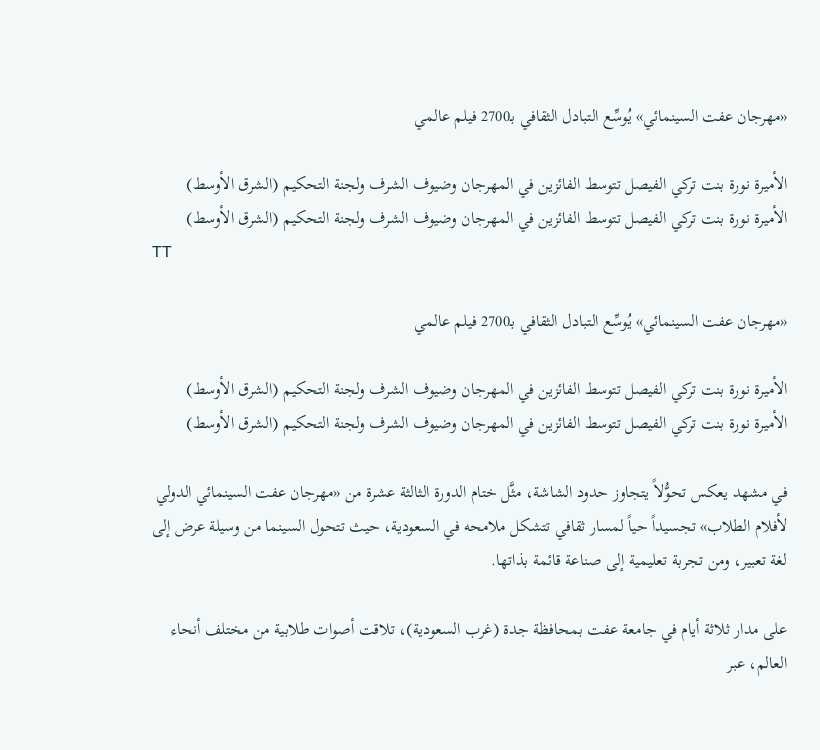«مهرجان عفت السينمائي» يُوسِّع التبادل الثقافي بـ2700 فيلم عالمي

الأميرة نورة بنت تركي الفيصل تتوسط الفائزين في المهرجان وضيوف الشرف ولجنة التحكيم (الشرق الأوسط)
الأميرة نورة بنت تركي الفيصل تتوسط الفائزين في المهرجان وضيوف الشرف ولجنة التحكيم (الشرق الأوسط)
TT

«مهرجان عفت السينمائي» يُوسِّع التبادل الثقافي بـ2700 فيلم عالمي

الأميرة نورة بنت تركي الفيصل تتوسط الفائزين في المهرجان وضيوف الشرف ولجنة التحكيم (الشرق الأوسط)
الأميرة نورة بنت تركي الفيصل تتوسط الفائزين في المهرجان وضيوف الشرف ولجنة التحكيم (الشرق الأوسط)

في مشهد يعكس تحوُّلاً يتجاوز حدود الشاشة، مثَّل ختام الدورة الثالثة عشرة من «مهرجان عفت السينمائي الدولي لأفلام الطلاب» تجسيداً حياً لمسار ثقافي تتشكل ملامحه في السعودية، حيث تتحول السينما من وسيلة عرض إلى لغة تعبير، ومن تجربة تعليمية إلى صناعة قائمة بذاتها.

على مدار ثلاثة أيام في جامعة عفت بمحافظة جدة (غرب السعودية)، تلاقت أصوات طلابية من مختلف أنحاء العالم، عبر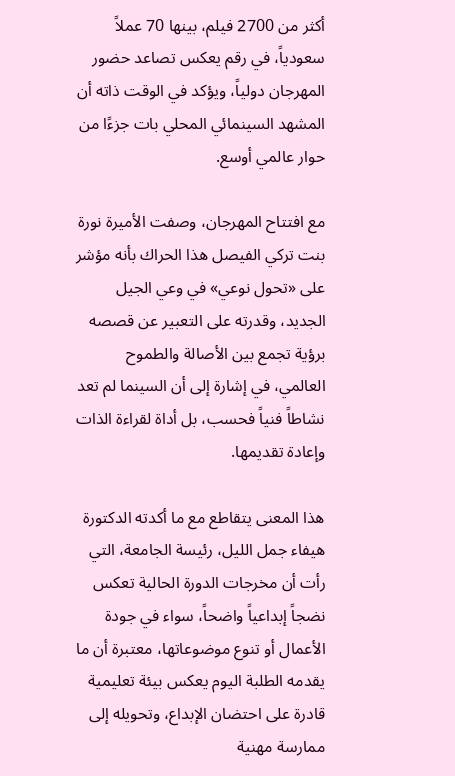أكثر من 2700 فيلم، بينها 70 عملاً سعودياً، في رقم يعكس تصاعد حضور المهرجان دولياً، ويؤكد في الوقت ذاته أن المشهد السينمائي المحلي بات جزءًا من حوار عالمي أوسع.

مع افتتاح المهرجان، وصفت الأميرة نورة بنت تركي الفيصل هذا الحراك بأنه مؤشر على «تحول نوعي» في وعي الجيل الجديد، وقدرته على التعبير عن قصصه برؤية تجمع بين الأصالة والطموح العالمي، في إشارة إلى أن السينما لم تعد نشاطاً فنياً فحسب، بل أداة لقراءة الذات وإعادة تقديمها.

هذا المعنى يتقاطع مع ما أكدته الدكتورة هيفاء جمل الليل، رئيسة الجامعة، التي رأت أن مخرجات الدورة الحالية تعكس نضجاً إبداعياً واضحاً، سواء في جودة الأعمال أو تنوع موضوعاتها، معتبرة أن ما يقدمه الطلبة اليوم يعكس بيئة تعليمية قادرة على احتضان الإبداع، وتحويله إلى ممارسة مهنية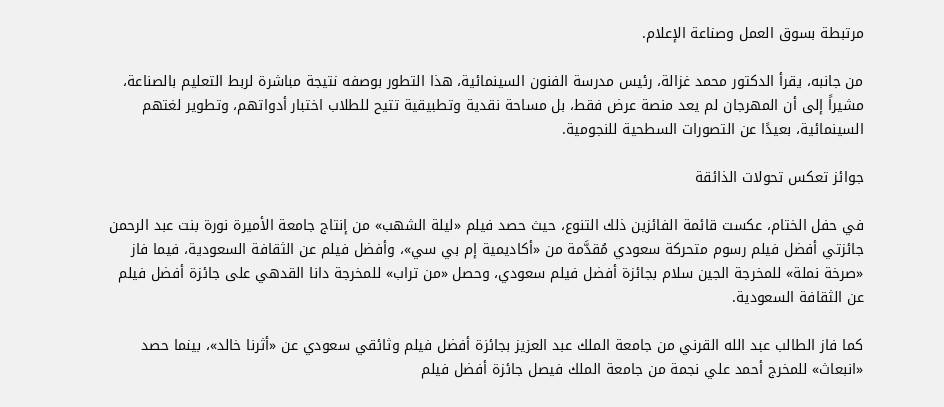مرتبطة بسوق العمل وصناعة الإعلام.

من جانبه، يقرأ الدكتور محمد غزالة، رئيس مدرسة الفنون السينمائية، هذا التطور بوصفه نتيجة مباشرة لربط التعليم بالصناعة، مشيراً إلى أن المهرجان لم يعد منصة عرض فقط، بل مساحة نقدية وتطبيقية تتيح للطلاب اختبار أدواتهم، وتطوير لغتهم السينمائية، بعيدًا عن التصورات السطحية للنجومية.

جوائز تعكس تحولات الذائقة

في حفل الختام، عكست قائمة الفائزين ذلك التنوع، حيث حصد فيلم «ليلة الشهب» من إنتاج جامعة الأميرة نورة بنت عبد الرحمن جائزتي أفضل فيلم رسوم متحركة سعودي مُقدَّمة من «أكاديمية إم بي سي»، وأفضل فيلم عن الثقافة السعودية، فيما فاز «صرخة نملة» للمخرجة الجين سلام بجائزة أفضل فيلم سعودي، وحصل «من تراب» للمخرجة دانا القدهي على جائزة أفضل فيلم عن الثقافة السعودية.

كما فاز الطالب عبد الله القرني من جامعة الملك عبد العزيز بجائزة أفضل فيلم وثائقي سعودي عن «أثرنا خالد»، بينما حصد «انبعاث» للمخرج أحمد علي نجمة من جامعة الملك فيصل جائزة أفضل فيلم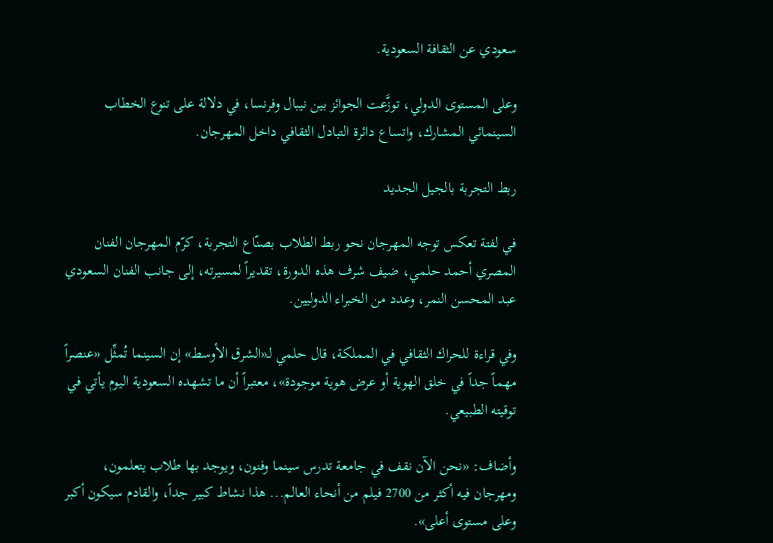سعودي عن الثقافة السعودية.

وعلى المستوى الدولي، توزَّعت الجوائز بين نيبال وفرنسا، في دلالة على تنوع الخطاب السينمائي المشارك، واتساع دائرة التبادل الثقافي داخل المهرجان.

ربط التجربة بالجيل الجديد

في لفتة تعكس توجه المهرجان نحو ربط الطلاب بصنّاع التجربة، كرّم المهرجان الفنان المصري أحمد حلمي، ضيف شرف هذه الدورة، تقديراً لمسيرته، إلى جانب الفنان السعودي عبد المحسن النمر، وعدد من الخبراء الدوليين.

وفي قراءة للحراك الثقافي في المملكة، قال حلمي لـ«الشرق الأوسط» إن السينما تُمثِّل «عنصراً مهماً جداً في خلق الهوية أو عرض هوية موجودة»، معتبراً أن ما تشهده السعودية اليوم يأتي في توقيته الطبيعي.

وأضاف: «نحن الآن نقف في جامعة تدرس سينما وفنون، ويوجد بها طلاب يتعلمون، ومهرجان فيه أكثر من 2700 فيلم من أنحاء العالم... هذا نشاط كبير جداً، والقادم سيكون أكبر وعلى مستوى أعلى».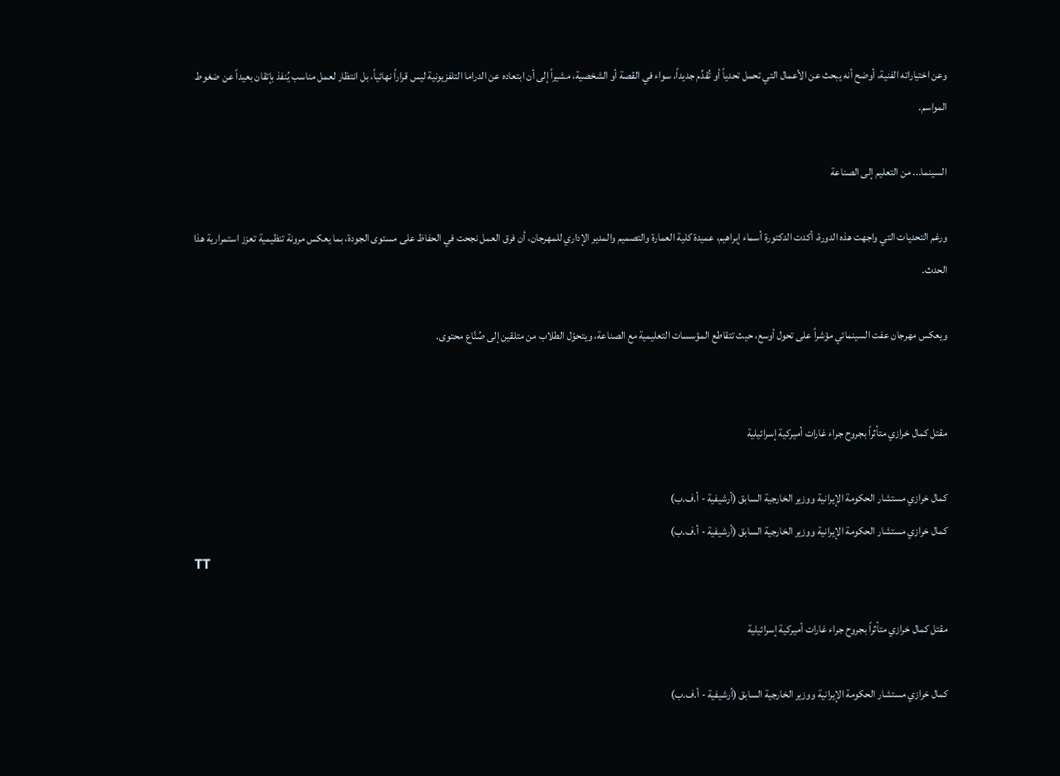وعن اختياراته الفنية، أوضح أنه يبحث عن الأعمال التي تحمل تحدياً أو تُقدِّم جديداً، سواء في القصة أو الشخصية، مشيراً إلى أن ابتعاده عن الدراما التلفزيونية ليس قراراً نهائياً، بل انتظار لعمل مناسب يُنفذ بإتقان بعيداً عن ضغوط المواسم.

السينما... من التعليم إلى الصناعة

ورغم التحديات التي واجهت هذه الدورة، أكدت الدكتورة أسماء إبراهيم، عميدة كلية العمارة والتصميم والمدير الإداري للمهرجان، أن فرق العمل نجحت في الحفاظ على مستوى الجودة، بما يعكس مرونة تنظيمية تعزز استمرارية هذا الحدث.

ويعكس مهرجان عفت السينمائي مؤشراً على تحول أوسع، حيث تتقاطع المؤسسات التعليمية مع الصناعة، ويتحوّل الطلاب من متلقين إلى صُنَّاع محتوى.


مقتل كمال خرازي متأثراً بجروح جراء غارات أميركية إسرائيلية

كمال خرازي مستشار الحكومة الإيرانية ووزير الخارجية السابق (أرشيفية - أ.ف.ب)
كمال خرازي مستشار الحكومة الإيرانية ووزير الخارجية السابق (أرشيفية - أ.ف.ب)
TT

مقتل كمال خرازي متأثراً بجروح جراء غارات أميركية إسرائيلية

كمال خرازي مستشار الحكومة الإيرانية ووزير الخارجية السابق (أرشيفية - أ.ف.ب)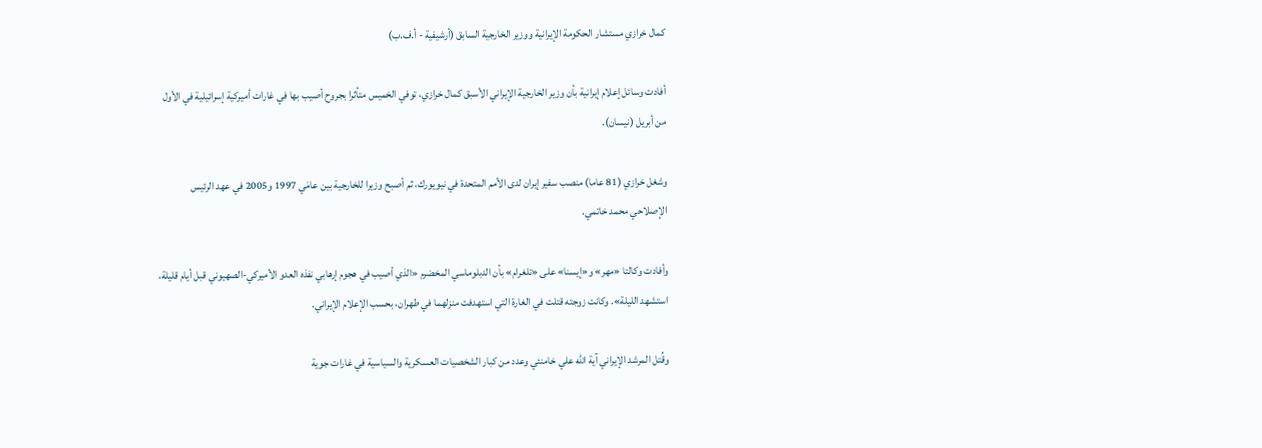كمال خرازي مستشار الحكومة الإيرانية ووزير الخارجية السابق (أرشيفية - أ.ف.ب)

أفادت وسائل إعلام إيرانية بأن وزير الخارجية الإيراني الأسبق كمال خرازي، توفي الخميس متأثرا بجروح أصيب بها في غارات أميركية إسرائيلية في الأول من أبريل (نيسان).

وشغل خرازي (81 عاما) منصب سفير إيران لدى الأمم المتحدة في نيويورك، ثم أصبح وزيرا للخارجية بين عامَي 1997 و2005 في عهد الرئيس الإصلاحي محمد خاتمي.

وأفادت وكالتا «مهر» و«إيسنا» على «تلغرام» بأن الدبلوماسي المخضرم «الذي أصيب في هجوم إرهابي نفذه العدو الأميركي-الصهيوني قبل أيام قليلة، استشهد الليلة». وكانت زوجته قتلت في الغارة التي استهدفت منزلهما في طهران، بحسب الإعلام الإيراني.

وقُتل المرشد الإيراني آية الله علي خامنئي وعدد من كبار الشخصيات العسكرية والسياسية في غارات جوية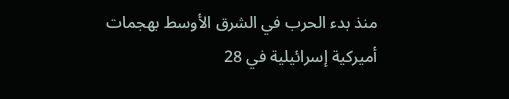منذ بدء الحرب في الشرق الأوسط بهجمات أميركية إسرائيلية في 28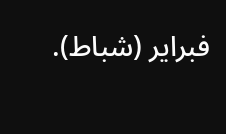فبراير (شباط).